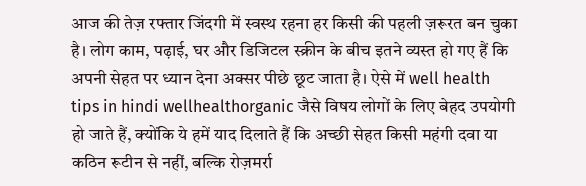आज की तेज़ रफ्तार जिंदगी में स्वस्थ रहना हर किसी की पहली ज़रूरत बन चुका है। लोग काम, पढ़ाई, घर और डिजिटल स्क्रीन के बीच इतने व्यस्त हो गए हैं कि अपनी सेहत पर ध्यान देना अक्सर पीछे छूट जाता है। ऐसे में well health tips in hindi wellhealthorganic जैसे विषय लोगों के लिए बेहद उपयोगी हो जाते हैं, क्योंकि ये हमें याद दिलाते हैं कि अच्छी सेहत किसी महंगी दवा या कठिन रूटीन से नहीं, बल्कि रोज़मर्रा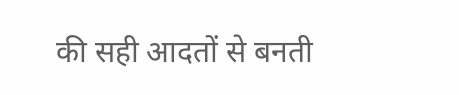की सही आदतों से बनती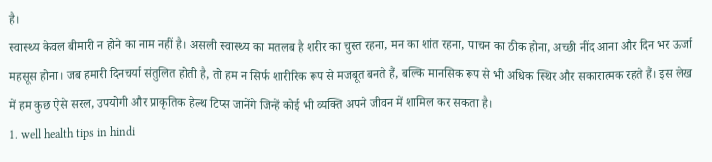है।
स्वास्थ्य केवल बीमारी न होने का नाम नहीं है। असली स्वास्थ्य का मतलब है शरीर का चुस्त रहना, मन का शांत रहना, पाचन का ठीक होना, अच्छी नींद आना और दिन भर ऊर्जा महसूस होना। जब हमारी दिनचर्या संतुलित होती है, तो हम न सिर्फ शारीरिक रूप से मजबूत बनते हैं, बल्कि मानसिक रूप से भी अधिक स्थिर और सकारात्मक रहते हैं। इस लेख में हम कुछ ऐसे सरल, उपयोगी और प्राकृतिक हेल्थ टिप्स जानेंगे जिन्हें कोई भी व्यक्ति अपने जीवन में शामिल कर सकता है।
1. well health tips in hindi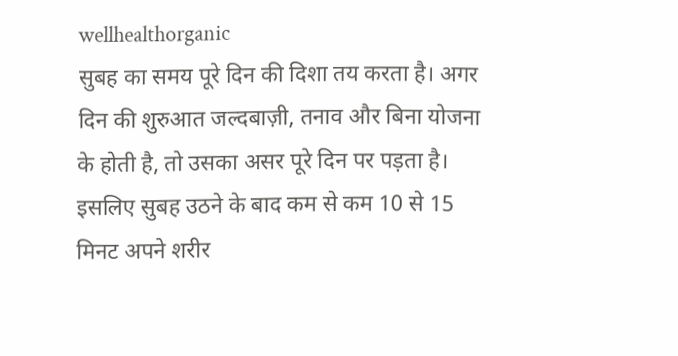wellhealthorganic
सुबह का समय पूरे दिन की दिशा तय करता है। अगर दिन की शुरुआत जल्दबाज़ी, तनाव और बिना योजना के होती है, तो उसका असर पूरे दिन पर पड़ता है। इसलिए सुबह उठने के बाद कम से कम 10 से 15 मिनट अपने शरीर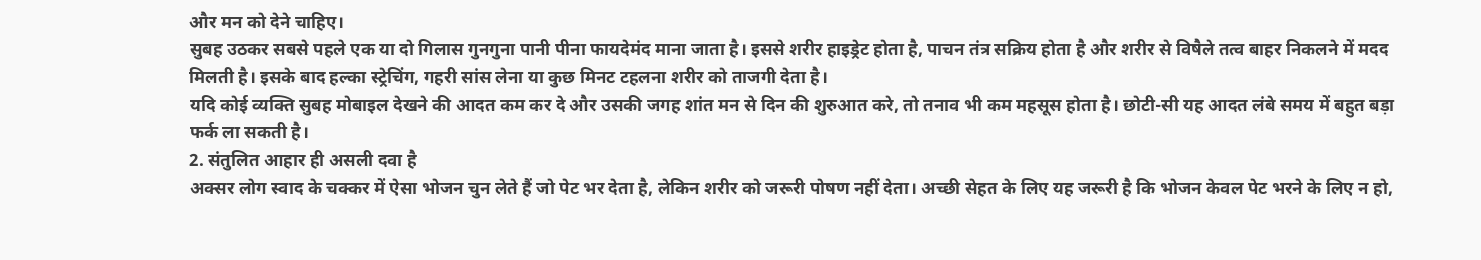और मन को देने चाहिए।
सुबह उठकर सबसे पहले एक या दो गिलास गुनगुना पानी पीना फायदेमंद माना जाता है। इससे शरीर हाइड्रेट होता है, पाचन तंत्र सक्रिय होता है और शरीर से विषैले तत्व बाहर निकलने में मदद मिलती है। इसके बाद हल्का स्ट्रेचिंग, गहरी सांस लेना या कुछ मिनट टहलना शरीर को ताजगी देता है।
यदि कोई व्यक्ति सुबह मोबाइल देखने की आदत कम कर दे और उसकी जगह शांत मन से दिन की शुरुआत करे, तो तनाव भी कम महसूस होता है। छोटी-सी यह आदत लंबे समय में बहुत बड़ा फर्क ला सकती है।
2. संतुलित आहार ही असली दवा है
अक्सर लोग स्वाद के चक्कर में ऐसा भोजन चुन लेते हैं जो पेट भर देता है, लेकिन शरीर को जरूरी पोषण नहीं देता। अच्छी सेहत के लिए यह जरूरी है कि भोजन केवल पेट भरने के लिए न हो,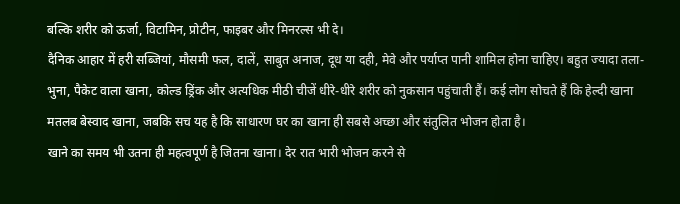बल्कि शरीर को ऊर्जा, विटामिन, प्रोटीन, फाइबर और मिनरल्स भी दे।
दैनिक आहार में हरी सब्जियां, मौसमी फल, दालें, साबुत अनाज, दूध या दही, मेवे और पर्याप्त पानी शामिल होना चाहिए। बहुत ज्यादा तला-भुना, पैकेट वाला खाना, कोल्ड ड्रिंक और अत्यधिक मीठी चीजें धीरे-धीरे शरीर को नुकसान पहुंचाती हैं। कई लोग सोचते हैं कि हेल्दी खाना मतलब बेस्वाद खाना, जबकि सच यह है कि साधारण घर का खाना ही सबसे अच्छा और संतुलित भोजन होता है।
खाने का समय भी उतना ही महत्वपूर्ण है जितना खाना। देर रात भारी भोजन करने से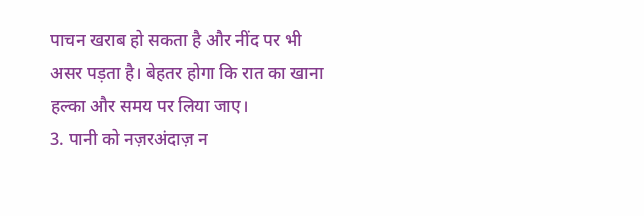पाचन खराब हो सकता है और नींद पर भी असर पड़ता है। बेहतर होगा कि रात का खाना हल्का और समय पर लिया जाए।
3. पानी को नज़रअंदाज़ न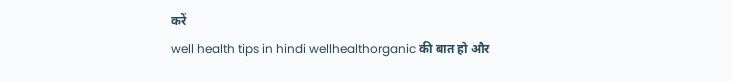करें
well health tips in hindi wellhealthorganic की बात हो और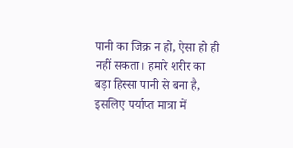पानी का जिक्र न हो, ऐसा हो ही नहीं सकता। हमारे शरीर का बड़ा हिस्सा पानी से बना है, इसलिए पर्याप्त मात्रा में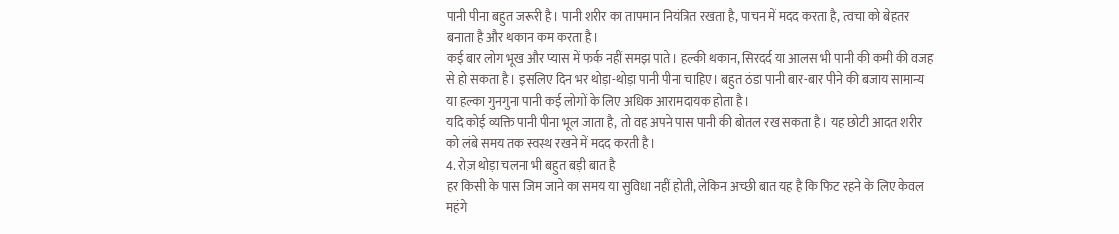पानी पीना बहुत जरूरी है। पानी शरीर का तापमान नियंत्रित रखता है, पाचन में मदद करता है, त्वचा को बेहतर बनाता है और थकान कम करता है।
कई बार लोग भूख और प्यास में फर्क नहीं समझ पाते। हल्की थकान, सिरदर्द या आलस भी पानी की कमी की वजह से हो सकता है। इसलिए दिन भर थोड़ा-थोड़ा पानी पीना चाहिए। बहुत ठंडा पानी बार-बार पीने की बजाय सामान्य या हल्का गुनगुना पानी कई लोगों के लिए अधिक आरामदायक होता है।
यदि कोई व्यक्ति पानी पीना भूल जाता है, तो वह अपने पास पानी की बोतल रख सकता है। यह छोटी आदत शरीर को लंबे समय तक स्वस्थ रखने में मदद करती है।
4. रोज़ थोड़ा चलना भी बहुत बड़ी बात है
हर किसी के पास जिम जाने का समय या सुविधा नहीं होती, लेकिन अच्छी बात यह है कि फिट रहने के लिए केवल महंगे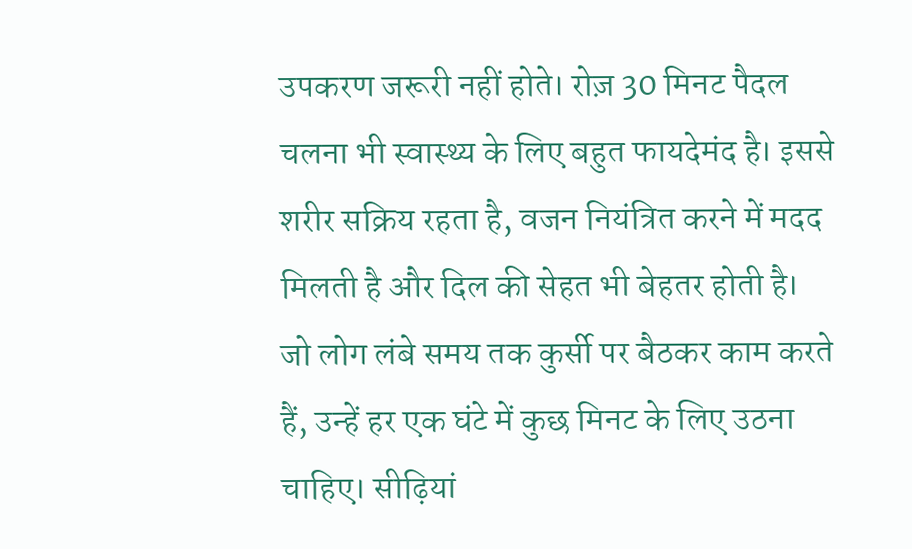उपकरण जरूरी नहीं होते। रोज़ 30 मिनट पैदल चलना भी स्वास्थ्य के लिए बहुत फायदेमंद है। इससे शरीर सक्रिय रहता है, वजन नियंत्रित करने में मदद मिलती है और दिल की सेहत भी बेहतर होती है।
जो लोग लंबे समय तक कुर्सी पर बैठकर काम करते हैं, उन्हें हर एक घंटे में कुछ मिनट के लिए उठना चाहिए। सीढ़ियां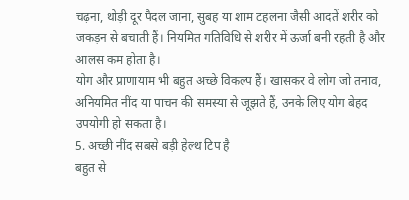चढ़ना, थोड़ी दूर पैदल जाना, सुबह या शाम टहलना जैसी आदतें शरीर को जकड़न से बचाती हैं। नियमित गतिविधि से शरीर में ऊर्जा बनी रहती है और आलस कम होता है।
योग और प्राणायाम भी बहुत अच्छे विकल्प हैं। खासकर वे लोग जो तनाव, अनियमित नींद या पाचन की समस्या से जूझते हैं, उनके लिए योग बेहद उपयोगी हो सकता है।
5. अच्छी नींद सबसे बड़ी हेल्थ टिप है
बहुत से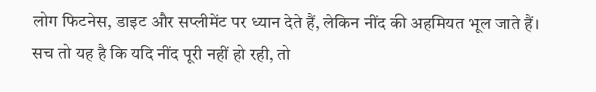लोग फिटनेस, डाइट और सप्लीमेंट पर ध्यान देते हैं, लेकिन नींद की अहमियत भूल जाते हैं। सच तो यह है कि यदि नींद पूरी नहीं हो रही, तो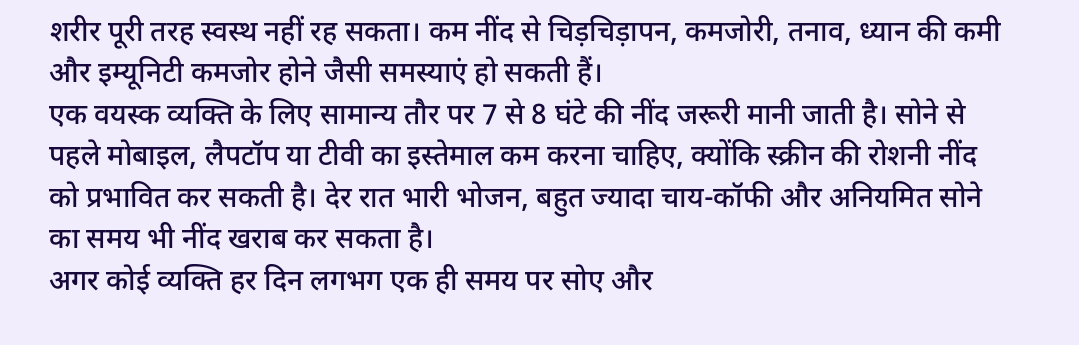शरीर पूरी तरह स्वस्थ नहीं रह सकता। कम नींद से चिड़चिड़ापन, कमजोरी, तनाव, ध्यान की कमी और इम्यूनिटी कमजोर होने जैसी समस्याएं हो सकती हैं।
एक वयस्क व्यक्ति के लिए सामान्य तौर पर 7 से 8 घंटे की नींद जरूरी मानी जाती है। सोने से पहले मोबाइल, लैपटॉप या टीवी का इस्तेमाल कम करना चाहिए, क्योंकि स्क्रीन की रोशनी नींद को प्रभावित कर सकती है। देर रात भारी भोजन, बहुत ज्यादा चाय-कॉफी और अनियमित सोने का समय भी नींद खराब कर सकता है।
अगर कोई व्यक्ति हर दिन लगभग एक ही समय पर सोए और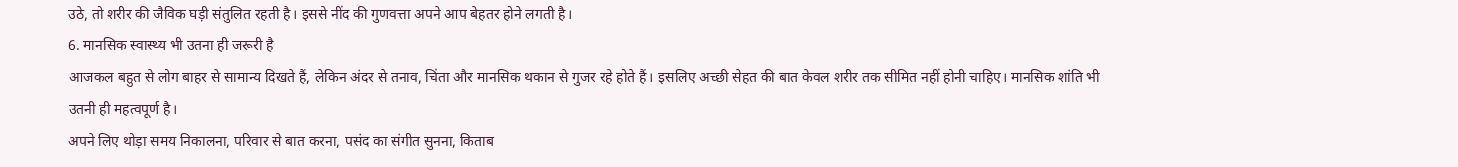उठे, तो शरीर की जैविक घड़ी संतुलित रहती है। इससे नींद की गुणवत्ता अपने आप बेहतर होने लगती है।
6. मानसिक स्वास्थ्य भी उतना ही जरूरी है
आजकल बहुत से लोग बाहर से सामान्य दिखते हैं, लेकिन अंदर से तनाव, चिंता और मानसिक थकान से गुजर रहे होते हैं। इसलिए अच्छी सेहत की बात केवल शरीर तक सीमित नहीं होनी चाहिए। मानसिक शांति भी उतनी ही महत्वपूर्ण है।
अपने लिए थोड़ा समय निकालना, परिवार से बात करना, पसंद का संगीत सुनना, किताब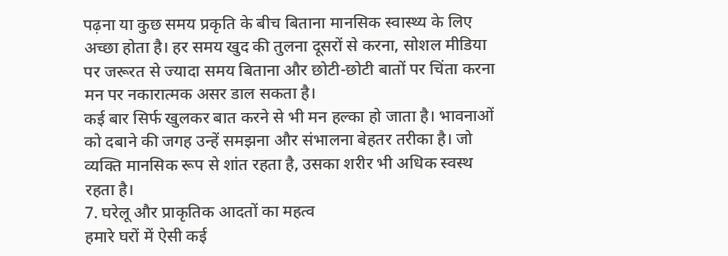पढ़ना या कुछ समय प्रकृति के बीच बिताना मानसिक स्वास्थ्य के लिए अच्छा होता है। हर समय खुद की तुलना दूसरों से करना, सोशल मीडिया पर जरूरत से ज्यादा समय बिताना और छोटी-छोटी बातों पर चिंता करना मन पर नकारात्मक असर डाल सकता है।
कई बार सिर्फ खुलकर बात करने से भी मन हल्का हो जाता है। भावनाओं को दबाने की जगह उन्हें समझना और संभालना बेहतर तरीका है। जो व्यक्ति मानसिक रूप से शांत रहता है, उसका शरीर भी अधिक स्वस्थ रहता है।
7. घरेलू और प्राकृतिक आदतों का महत्व
हमारे घरों में ऐसी कई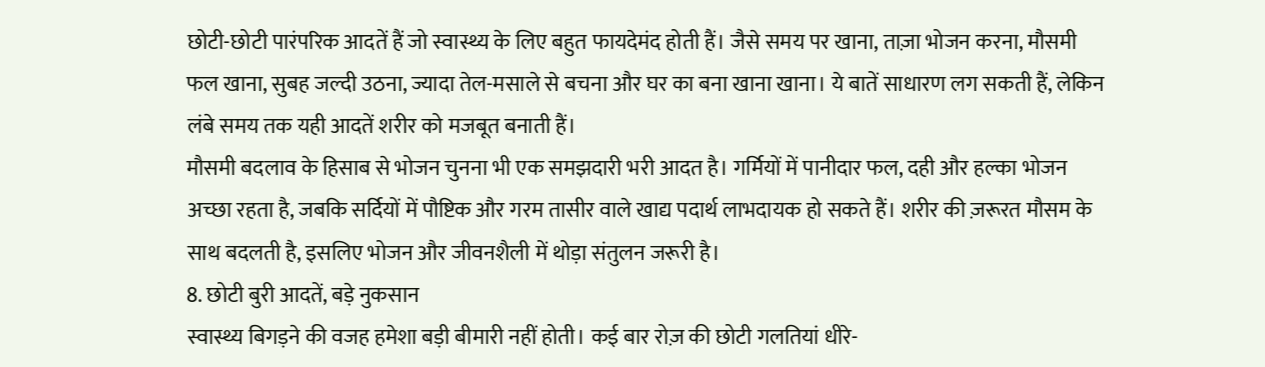छोटी-छोटी पारंपरिक आदतें हैं जो स्वास्थ्य के लिए बहुत फायदेमंद होती हैं। जैसे समय पर खाना, ताज़ा भोजन करना, मौसमी फल खाना, सुबह जल्दी उठना, ज्यादा तेल-मसाले से बचना और घर का बना खाना खाना। ये बातें साधारण लग सकती हैं, लेकिन लंबे समय तक यही आदतें शरीर को मजबूत बनाती हैं।
मौसमी बदलाव के हिसाब से भोजन चुनना भी एक समझदारी भरी आदत है। गर्मियों में पानीदार फल, दही और हल्का भोजन अच्छा रहता है, जबकि सर्दियों में पौष्टिक और गरम तासीर वाले खाद्य पदार्थ लाभदायक हो सकते हैं। शरीर की ज़रूरत मौसम के साथ बदलती है, इसलिए भोजन और जीवनशैली में थोड़ा संतुलन जरूरी है।
8. छोटी बुरी आदतें, बड़े नुकसान
स्वास्थ्य बिगड़ने की वजह हमेशा बड़ी बीमारी नहीं होती। कई बार रोज़ की छोटी गलतियां धीरे-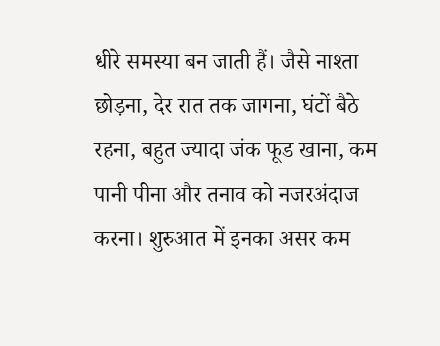धीरे समस्या बन जाती हैं। जैसे नाश्ता छोड़ना, देर रात तक जागना, घंटों बैठे रहना, बहुत ज्यादा जंक फूड खाना, कम पानी पीना और तनाव को नजरअंदाज करना। शुरुआत में इनका असर कम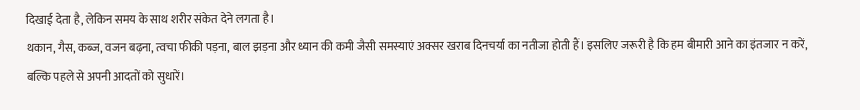दिखाई देता है, लेकिन समय के साथ शरीर संकेत देने लगता है।
थकान, गैस, कब्ज, वजन बढ़ना, त्वचा फीकी पड़ना, बाल झड़ना और ध्यान की कमी जैसी समस्याएं अक्सर खराब दिनचर्या का नतीजा होती हैं। इसलिए जरूरी है कि हम बीमारी आने का इंतजार न करें, बल्कि पहले से अपनी आदतों को सुधारें।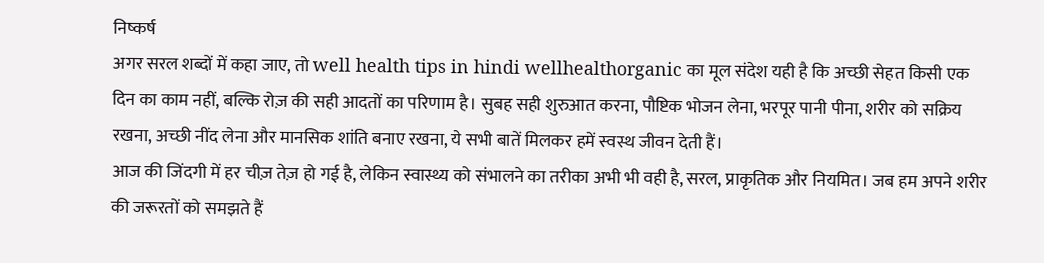निष्कर्ष
अगर सरल शब्दों में कहा जाए, तो well health tips in hindi wellhealthorganic का मूल संदेश यही है कि अच्छी सेहत किसी एक दिन का काम नहीं, बल्कि रोज़ की सही आदतों का परिणाम है। सुबह सही शुरुआत करना, पौष्टिक भोजन लेना, भरपूर पानी पीना, शरीर को सक्रिय रखना, अच्छी नींद लेना और मानसिक शांति बनाए रखना, ये सभी बातें मिलकर हमें स्वस्थ जीवन देती हैं।
आज की जिंदगी में हर चीज़ तेज़ हो गई है, लेकिन स्वास्थ्य को संभालने का तरीका अभी भी वही है, सरल, प्राकृतिक और नियमित। जब हम अपने शरीर की जरूरतों को समझते हैं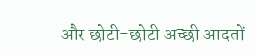और छोटी-छोटी अच्छी आदतों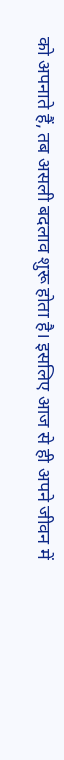को अपनाते हैं, तब असली बदलाव शुरू होता है। इसलिए आज से ही अपने जीवन में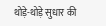थोड़े-थोड़े सुधार की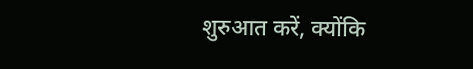शुरुआत करें, क्योंकि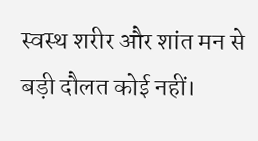स्वस्थ शरीर और शांत मन से बड़ी दौलत कोई नहीं।